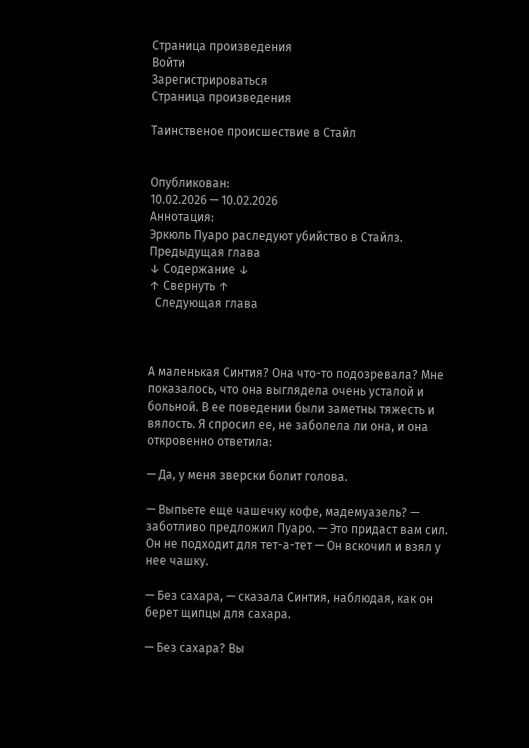Страница произведения
Войти
Зарегистрироваться
Страница произведения

Таинственое происшествие в Стайл


Опубликован:
10.02.2026 — 10.02.2026
Аннотация:
Эркюль Пуаро раследуют убийство в Стайлз.
Предыдущая глава
↓ Содержание ↓
↑ Свернуть ↑
  Следующая глава



А маленькая Синтия? Она что-то подозревала? Мне показалось, что она выглядела очень усталой и больной. В ее поведении были заметны тяжесть и вялость. Я спросил ее, не заболела ли она, и она откровенно ответила:

— Да, у меня зверски болит голова.

— Выпьете еще чашечку кофе, мадемуазель? — заботливо предложил Пуаро. — Это придаст вам сил. Он не подходит для тет-а-тет — Он вскочил и взял у нее чашку.

— Без сахара, — сказала Синтия, наблюдая, как он берет щипцы для сахара.

— Без сахара? Вы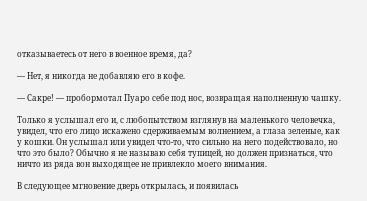отказываетесь от него в военное время, да?

— Нет, я никогда не добавляю его в кофе.

— Сакре! — пробормотал Пуаро себе под нос, возвращая наполненную чашку.

Только я услышал его и, с любопытством взглянув на маленького человечка, увидел, что его лицо искажено сдерживаемым волнением, а глаза зеленые, как у кошки. Он услышал или увидел что-то, что сильно на него подействовало, но что это было? Обычно я не называю себя тупицей, но должен признаться, что ничто из ряда вон выходящее не привлекло моего внимания.

В следующее мгновение дверь открылась, и появилась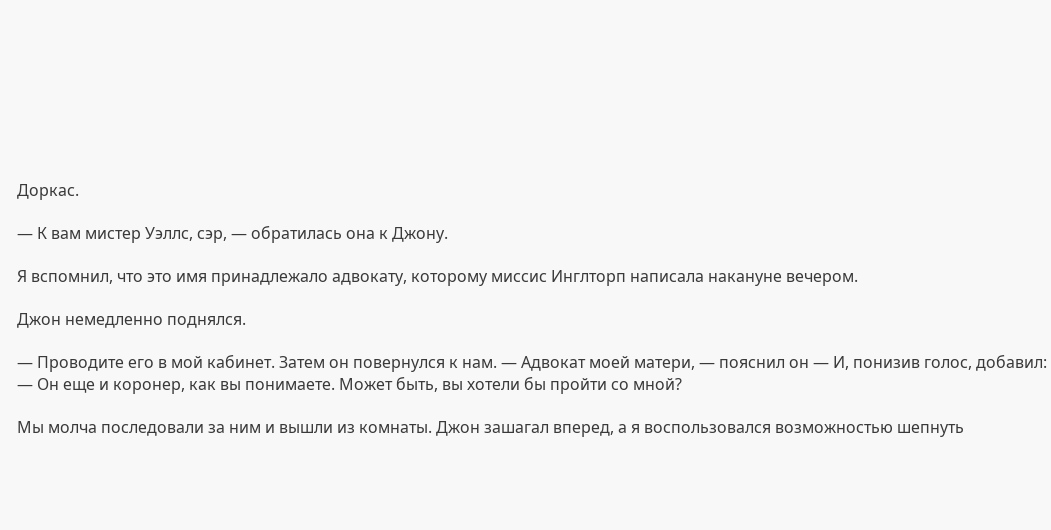Доркас.

— К вам мистер Уэллс, сэр, — обратилась она к Джону.

Я вспомнил, что это имя принадлежало адвокату, которому миссис Инглторп написала накануне вечером.

Джон немедленно поднялся.

— Проводите его в мой кабинет. Затем он повернулся к нам. — Адвокат моей матери, — пояснил он — И, понизив голос, добавил: — Он еще и коронер, как вы понимаете. Может быть, вы хотели бы пройти со мной?

Мы молча последовали за ним и вышли из комнаты. Джон зашагал вперед, а я воспользовался возможностью шепнуть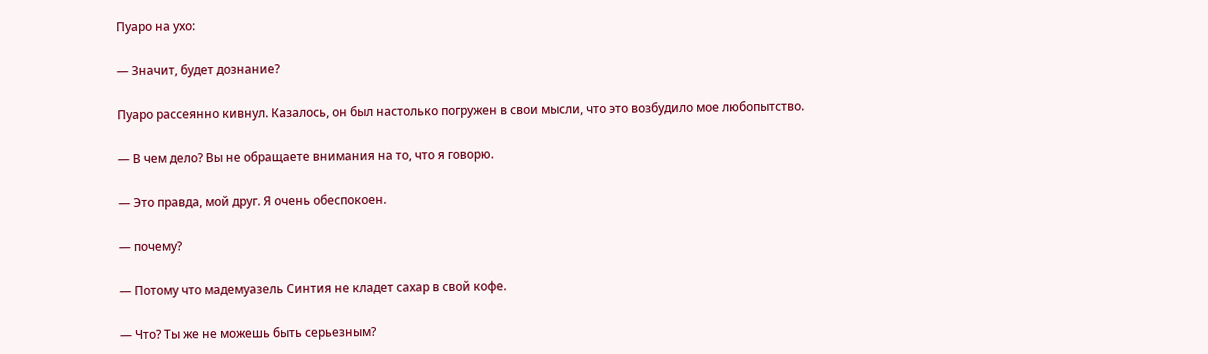Пуаро на ухо:

— Значит, будет дознание?

Пуаро рассеянно кивнул. Казалось, он был настолько погружен в свои мысли, что это возбудило мое любопытство.

— В чем дело? Вы не обращаете внимания на то, что я говорю.

— Это правда, мой друг. Я очень обеспокоен.

— почему?

— Потому что мадемуазель Синтия не кладет сахар в свой кофе.

— Что? Ты же не можешь быть серьезным?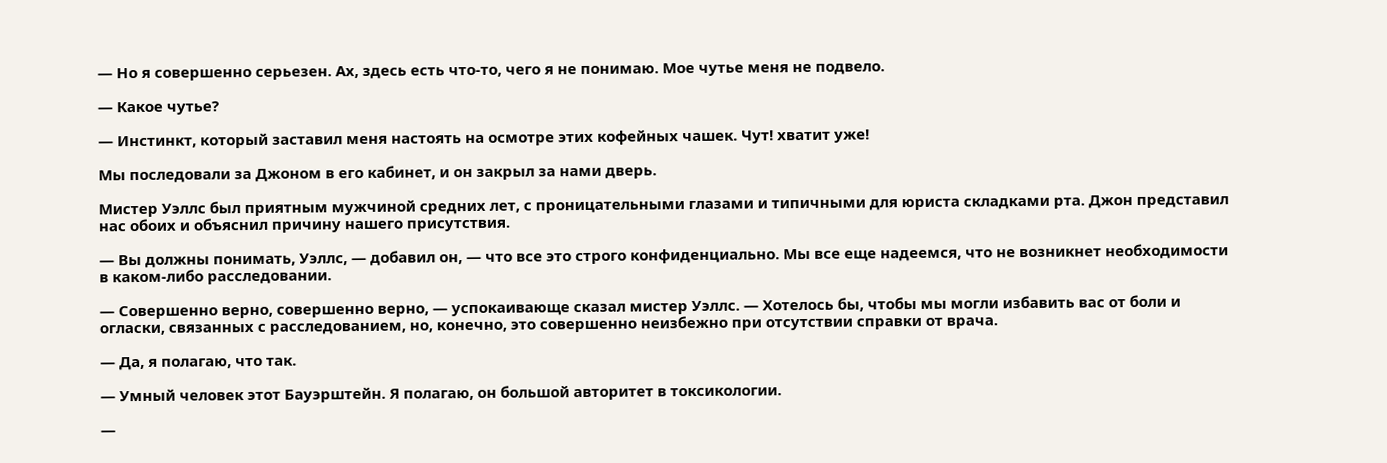— Но я совершенно серьезен. Ах, здесь есть что-то, чего я не понимаю. Мое чутье меня не подвело.

— Какое чутье?

— Инстинкт, который заставил меня настоять на осмотре этих кофейных чашек. Чут! хватит уже!

Мы последовали за Джоном в его кабинет, и он закрыл за нами дверь.

Мистер Уэллс был приятным мужчиной средних лет, с проницательными глазами и типичными для юриста складками рта. Джон представил нас обоих и объяснил причину нашего присутствия.

— Вы должны понимать, Уэллс, — добавил он, — что все это строго конфиденциально. Мы все еще надеемся, что не возникнет необходимости в каком-либо расследовании.

— Совершенно верно, совершенно верно, — успокаивающе сказал мистер Уэллс. — Хотелось бы, чтобы мы могли избавить вас от боли и огласки, связанных с расследованием, но, конечно, это совершенно неизбежно при отсутствии справки от врача.

— Да, я полагаю, что так.

— Умный человек этот Бауэрштейн. Я полагаю, он большой авторитет в токсикологии.

—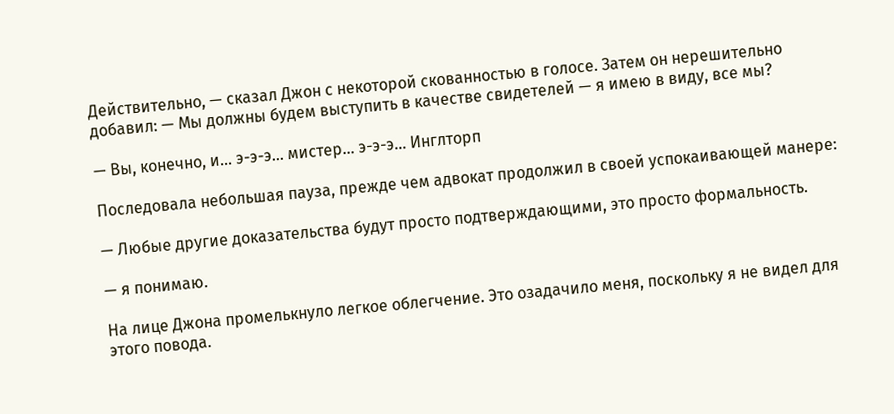Действительно, — сказал Джон с некоторой скованностью в голосе. Затем он нерешительно добавил: — Мы должны будем выступить в качестве свидетелей — я имею в виду, все мы?

— Вы, конечно, и... э-э-э... мистер... э-э-э... Инглторп

Последовала небольшая пауза, прежде чем адвокат продолжил в своей успокаивающей манере:

— Любые другие доказательства будут просто подтверждающими, это просто формальность.

— я понимаю.

На лице Джона промелькнуло легкое облегчение. Это озадачило меня, поскольку я не видел для этого повода.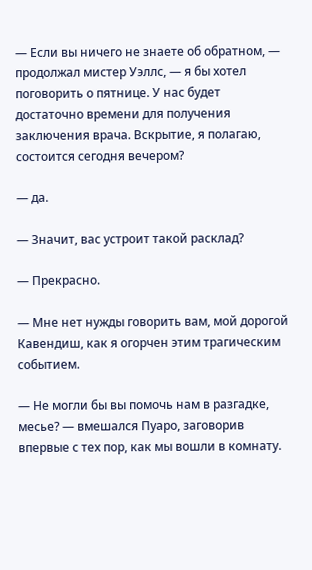— Если вы ничего не знаете об обратном, — продолжал мистер Уэллс, — я бы хотел поговорить о пятнице. У нас будет достаточно времени для получения заключения врача. Вскрытие, я полагаю, состоится сегодня вечером?

— да.

— Значит, вас устроит такой расклад?

— Прекрасно.

— Мне нет нужды говорить вам, мой дорогой Кавендиш, как я огорчен этим трагическим событием.

— Не могли бы вы помочь нам в разгадке, месье? — вмешался Пуаро, заговорив впервые с тех пор, как мы вошли в комнату.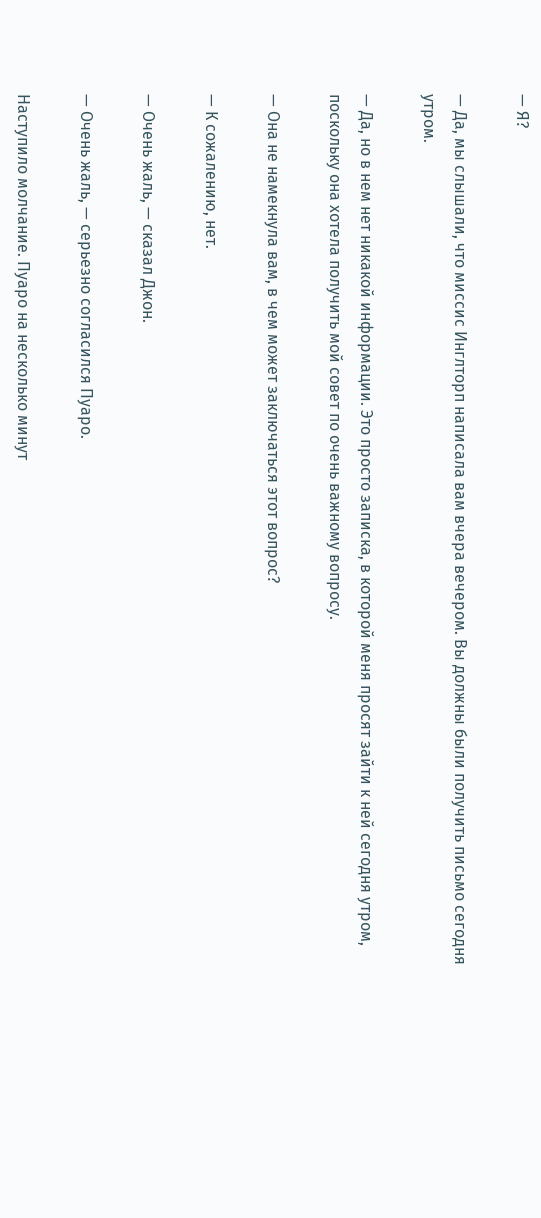— Я?

— Да, мы слышали, что миссис Инглторп написала вам вчера вечером. Вы должны были получить письмо сегодня утром.

— Да, но в нем нет никакой информации. Это просто записка, в которой меня просят зайти к ней сегодня утром, поскольку она хотела получить мой совет по очень важному вопросу.

— Она не намекнула вам, в чем может заключаться этот вопрос?

— К сожалению, нет.

— Очень жаль, — сказал Джон.

— Очень жаль, — серьезно согласился Пуаро.

Наступило молчание. Пуаро на несколько минут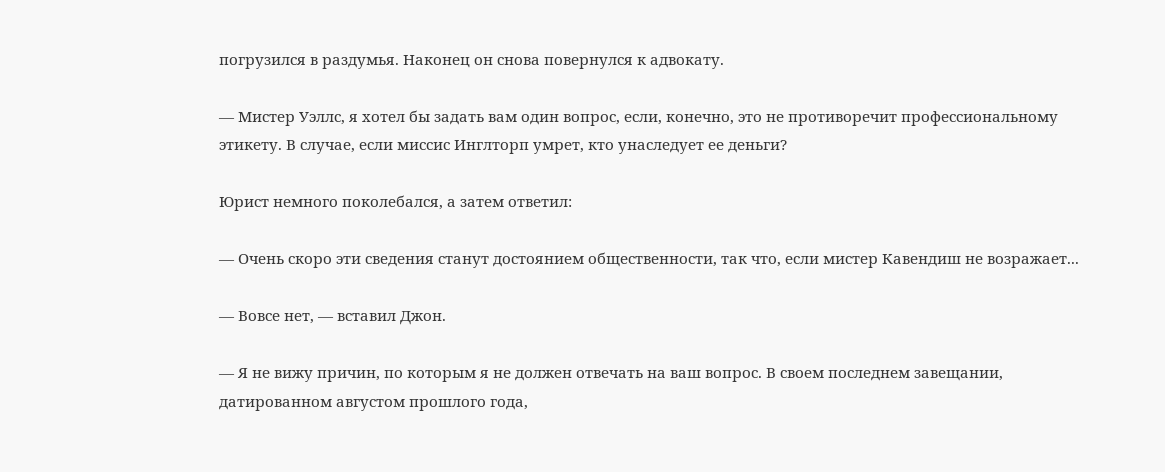погрузился в раздумья. Наконец он снова повернулся к адвокату.

— Мистер Уэллс, я хотел бы задать вам один вопрос, если, конечно, это не противоречит профессиональному этикету. В случае, если миссис Инглторп умрет, кто унаследует ее деньги?

Юрист немного поколебался, а затем ответил:

— Очень скоро эти сведения станут достоянием общественности, так что, если мистер Кавендиш не возражает...

— Вовсе нет, — вставил Джон.

— Я не вижу причин, по которым я не должен отвечать на ваш вопрос. В своем последнем завещании, датированном августом прошлого года,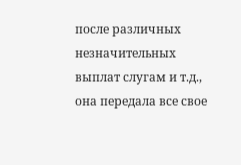после различных незначительных выплат слугам и т.д., она передала все свое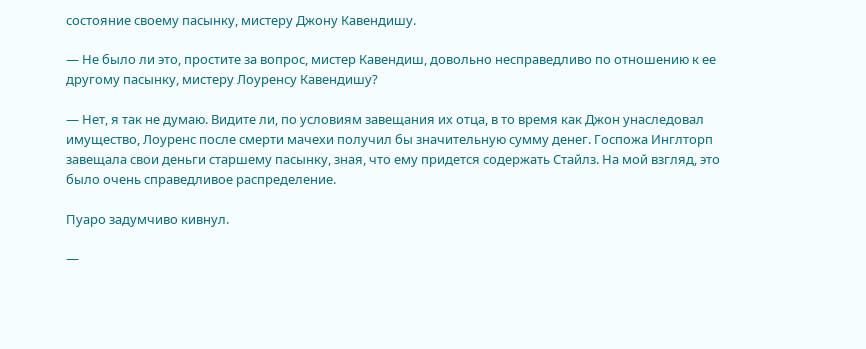состояние своему пасынку, мистеру Джону Кавендишу.

— Не было ли это, простите за вопрос, мистер Кавендиш, довольно несправедливо по отношению к ее другому пасынку, мистеру Лоуренсу Кавендишу?

— Нет, я так не думаю. Видите ли, по условиям завещания их отца, в то время как Джон унаследовал имущество, Лоуренс после смерти мачехи получил бы значительную сумму денег. Госпожа Инглторп завещала свои деньги старшему пасынку, зная, что ему придется содержать Стайлз. На мой взгляд, это было очень справедливое распределение.

Пуаро задумчиво кивнул.

—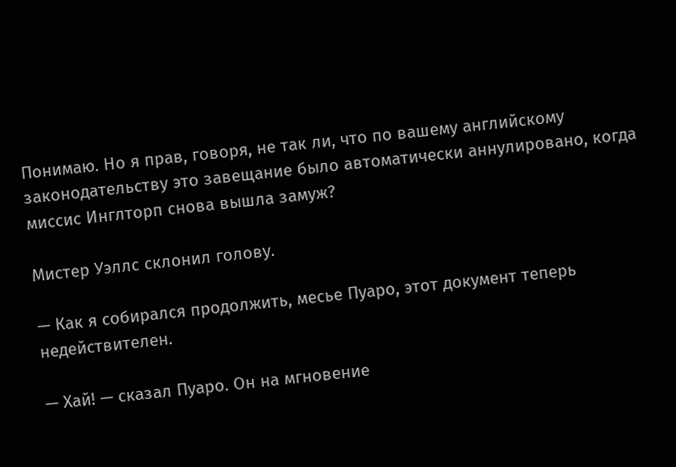Понимаю. Но я прав, говоря, не так ли, что по вашему английскому законодательству это завещание было автоматически аннулировано, когда миссис Инглторп снова вышла замуж?

Мистер Уэллс склонил голову.

— Как я собирался продолжить, месье Пуаро, этот документ теперь недействителен.

— Хай! — сказал Пуаро. Он на мгновение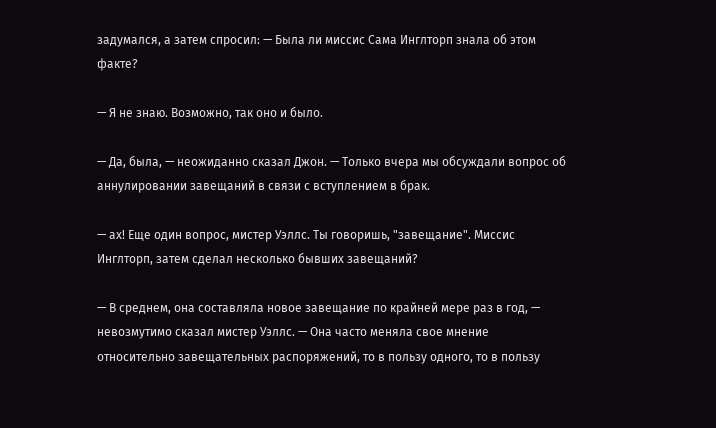задумался, а затем спросил: — Была ли миссис Сама Инглторп знала об этом факте?

— Я не знаю. Возможно, так оно и было.

— Да, была, — неожиданно сказал Джон. — Только вчера мы обсуждали вопрос об аннулировании завещаний в связи с вступлением в брак.

— ах! Еще один вопрос, мистер Уэллс. Ты говоришь, "завещание". Миссис Инглторп, затем сделал несколько бывших завещаний?

— В среднем, она составляла новое завещание по крайней мере раз в год, — невозмутимо сказал мистер Уэллс. — Она часто меняла свое мнение относительно завещательных распоряжений, то в пользу одного, то в пользу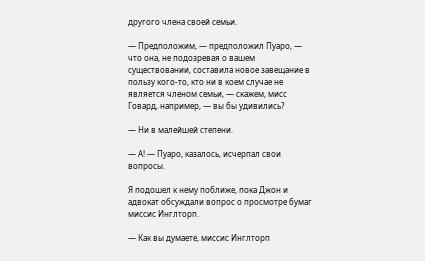другого члена своей семьи.

— Предположим, — предположил Пуаро, — что она, не подозревая о вашем существовании, составила новое завещание в пользу кого-то, кто ни в коем случае не является членом семьи, — скажем, мисс Говард, например, — вы бы удивились?

— Ни в малейшей степени.

— А! — Пуаро, казалось, исчерпал свои вопросы.

Я подошел к нему поближе, пока Джон и адвокат обсуждали вопрос о просмотре бумаг миссис Инглторп.

— Как вы думаете, миссис Инглторп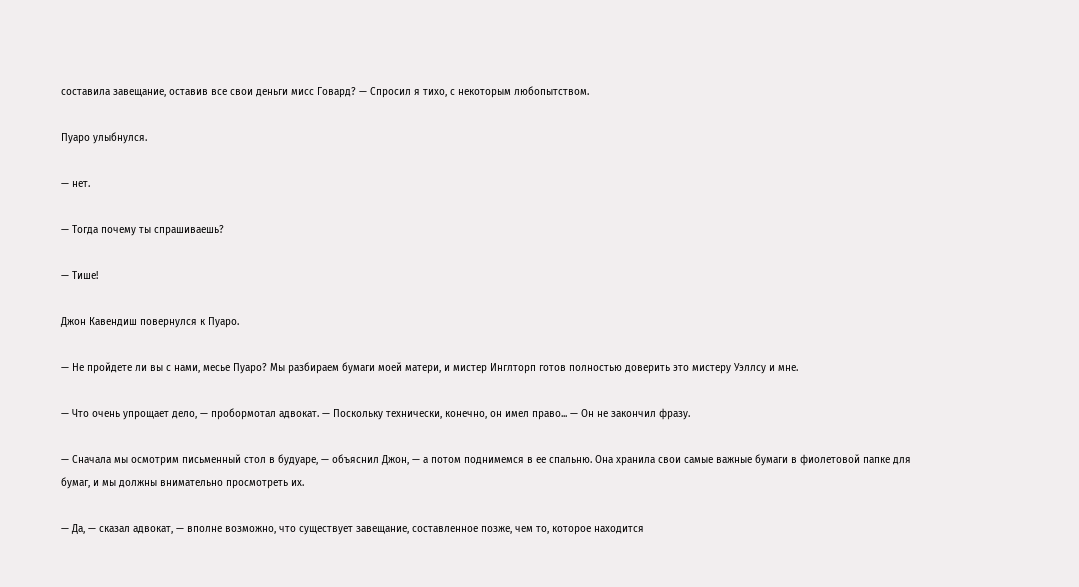составила завещание, оставив все свои деньги мисс Говард? — Спросил я тихо, с некоторым любопытством.

Пуаро улыбнулся.

— нет.

— Тогда почему ты спрашиваешь?

— Тише!

Джон Кавендиш повернулся к Пуаро.

— Не пройдете ли вы с нами, месье Пуаро? Мы разбираем бумаги моей матери, и мистер Инглторп готов полностью доверить это мистеру Уэллсу и мне.

— Что очень упрощает дело, — пробормотал адвокат. — Поскольку технически, конечно, он имел право... — Он не закончил фразу.

— Сначала мы осмотрим письменный стол в будуаре, — объяснил Джон, — а потом поднимемся в ее спальню. Она хранила свои самые важные бумаги в фиолетовой папке для бумаг, и мы должны внимательно просмотреть их.

— Да, — сказал адвокат, — вполне возможно, что существует завещание, составленное позже, чем то, которое находится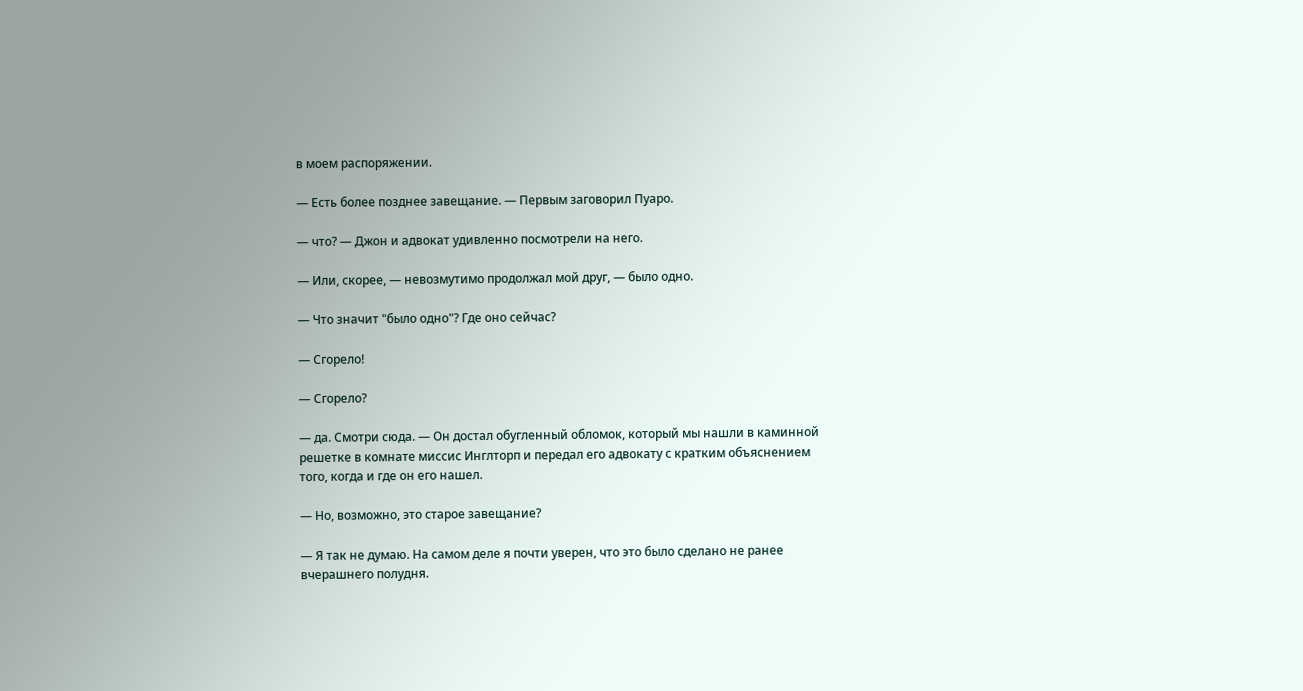в моем распоряжении.

— Есть более позднее завещание. — Первым заговорил Пуаро.

— что? — Джон и адвокат удивленно посмотрели на него.

— Или, скорее, — невозмутимо продолжал мой друг, — было одно.

— Что значит "было одно"? Где оно сейчас?

— Сгорело!

— Сгорело?

— да. Смотри сюда. — Он достал обугленный обломок, который мы нашли в каминной решетке в комнате миссис Инглторп и передал его адвокату с кратким объяснением того, когда и где он его нашел.

— Но, возможно, это старое завещание?

— Я так не думаю. На самом деле я почти уверен, что это было сделано не ранее вчерашнего полудня.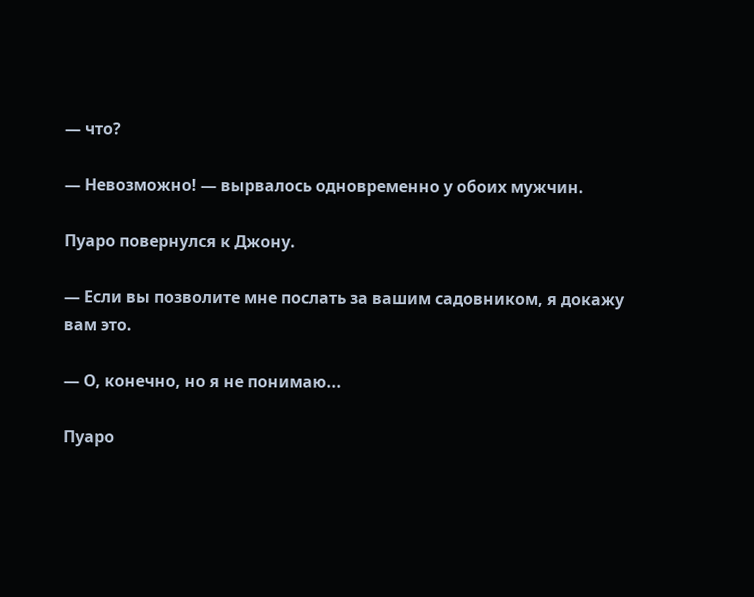— что?

— Невозможно! — вырвалось одновременно у обоих мужчин.

Пуаро повернулся к Джону.

— Если вы позволите мне послать за вашим садовником, я докажу вам это.

— О, конечно, но я не понимаю...

Пуаро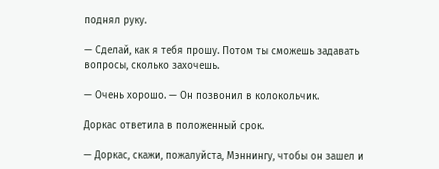поднял руку.

— Сделай, как я тебя прошу. Потом ты сможешь задавать вопросы, сколько захочешь.

— Очень хорошо. — Он позвонил в колокольчик.

Доркас ответила в положенный срок.

— Доркас, скажи, пожалуйста, Мэннингу, чтобы он зашел и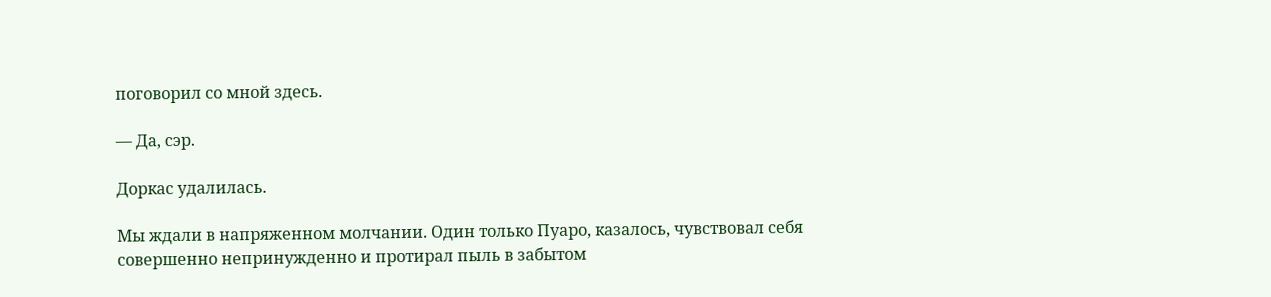поговорил со мной здесь.

— Да, сэр.

Доркас удалилась.

Мы ждали в напряженном молчании. Один только Пуаро, казалось, чувствовал себя совершенно непринужденно и протирал пыль в забытом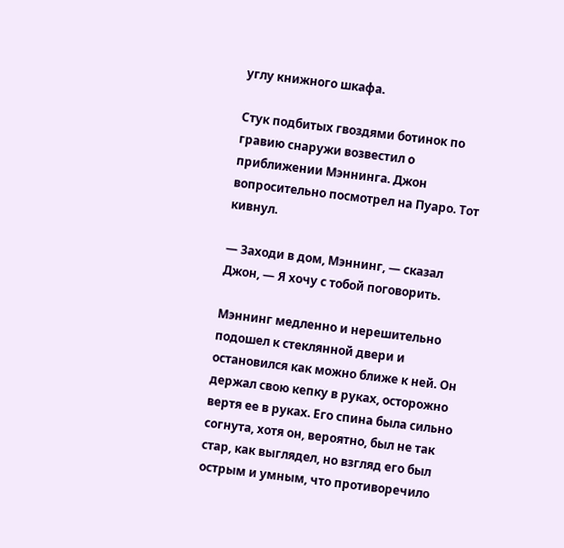углу книжного шкафа.

Стук подбитых гвоздями ботинок по гравию снаружи возвестил о приближении Мэннинга. Джон вопросительно посмотрел на Пуаро. Тот кивнул.

— Заходи в дом, Мэннинг, — сказал Джон, — Я хочу с тобой поговорить.

Мэннинг медленно и нерешительно подошел к стеклянной двери и остановился как можно ближе к ней. Он держал свою кепку в руках, осторожно вертя ее в руках. Его спина была сильно согнута, хотя он, вероятно, был не так стар, как выглядел, но взгляд его был острым и умным, что противоречило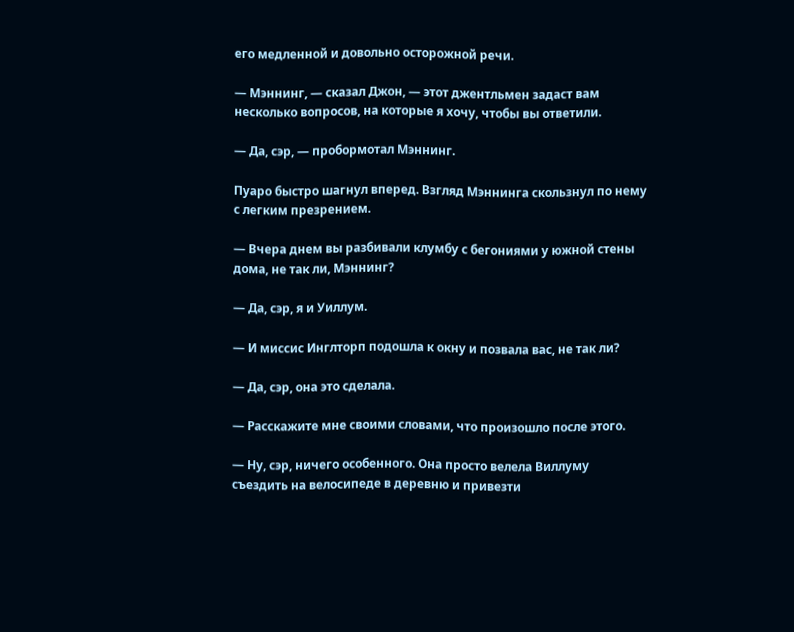его медленной и довольно осторожной речи.

— Мэннинг, — сказал Джон, — этот джентльмен задаст вам несколько вопросов, на которые я хочу, чтобы вы ответили.

— Да, сэр, — пробормотал Мэннинг.

Пуаро быстро шагнул вперед. Взгляд Мэннинга скользнул по нему с легким презрением.

— Вчера днем вы разбивали клумбу с бегониями у южной стены дома, не так ли, Мэннинг?

— Да, сэр, я и Уиллум.

— И миссис Инглторп подошла к окну и позвала вас, не так ли?

— Да, сэр, она это сделала.

— Расскажите мне своими словами, что произошло после этого.

— Ну, сэр, ничего особенного. Она просто велела Виллуму съездить на велосипеде в деревню и привезти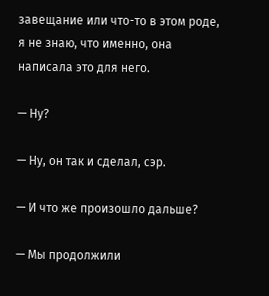завещание или что-то в этом роде, я не знаю, что именно, она написала это для него.

— Ну?

— Ну, он так и сделал, сэр.

— И что же произошло дальше?

— Мы продолжили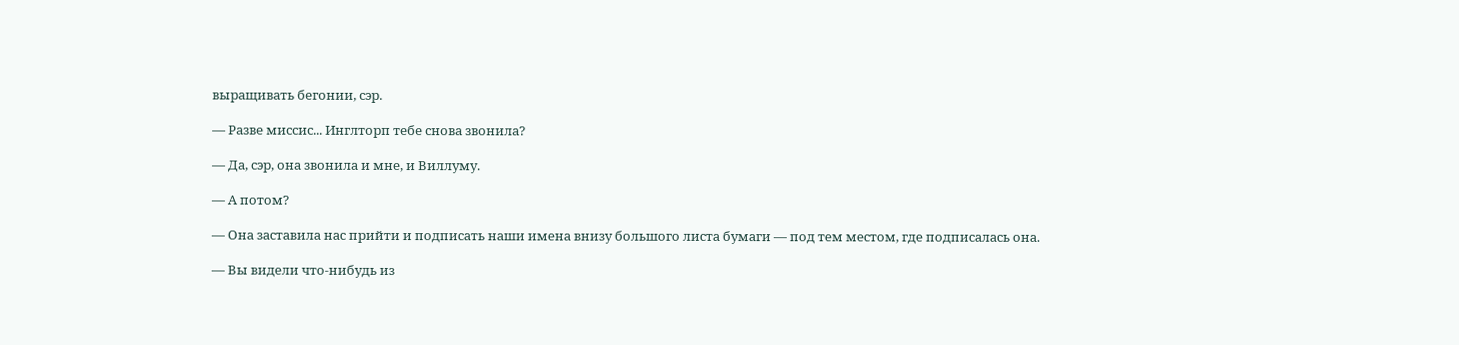выращивать бегонии, сэр.

— Разве миссис... Инглторп тебе снова звонила?

— Да, сэр, она звонила и мне, и Виллуму.

— А потом?

— Она заставила нас прийти и подписать наши имена внизу большого листа бумаги — под тем местом, где подписалась она.

— Вы видели что-нибудь из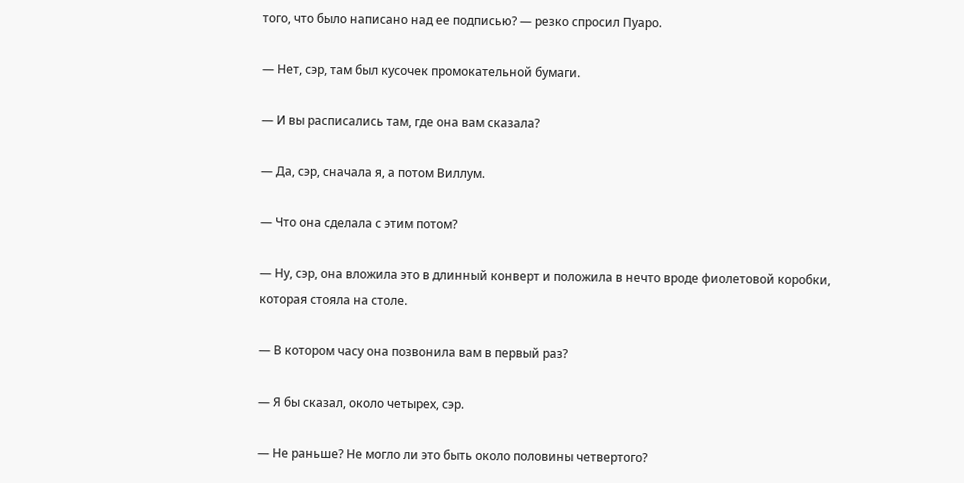того, что было написано над ее подписью? — резко спросил Пуаро.

— Нет, сэр, там был кусочек промокательной бумаги.

— И вы расписались там, где она вам сказала?

— Да, сэр, сначала я, а потом Виллум.

— Что она сделала с этим потом?

— Ну, сэр, она вложила это в длинный конверт и положила в нечто вроде фиолетовой коробки, которая стояла на столе.

— В котором часу она позвонила вам в первый раз?

— Я бы сказал, около четырех, сэр.

— Не раньше? Не могло ли это быть около половины четвертого?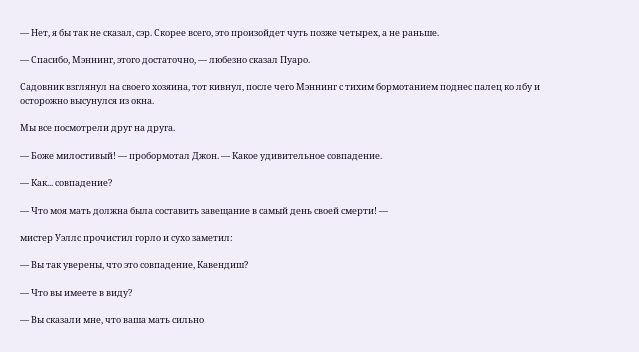— Нет, я бы так не сказал, сэр. Скорее всего, это произойдет чуть позже четырех, а не раньше.

— Спасибо, Мэннинг, этого достаточно, — любезно сказал Пуаро.

Садовник взглянул на своего хозяина, тот кивнул, после чего Мэннинг с тихим бормотанием поднес палец ко лбу и осторожно высунулся из окна.

Мы все посмотрели друг на друга.

— Боже милостивый! — пробормотал Джон. — Какое удивительное совпадение.

— Как... совпадение?

— Что моя мать должна была составить завещание в самый день своей смерти! —

мистер Уэллс прочистил горло и сухо заметил:

— Вы так уверены, что это совпадение, Кавендиш?

— Что вы имеете в виду?

— Вы сказали мне, что ваша мать сильно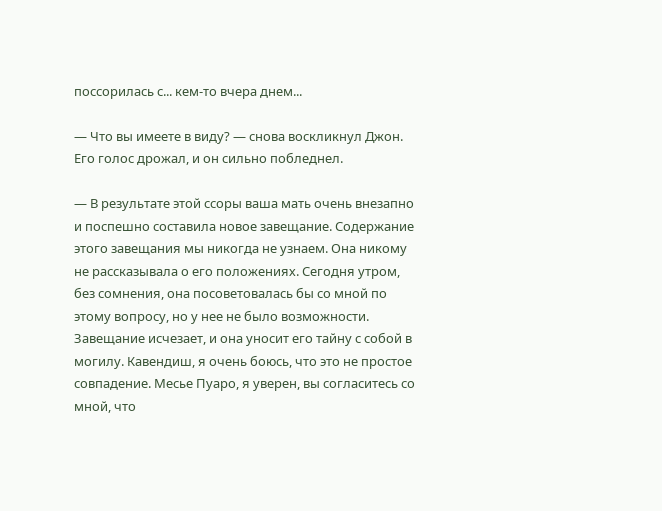поссорилась с... кем-то вчера днем...

— Что вы имеете в виду? — снова воскликнул Джон. Его голос дрожал, и он сильно побледнел.

— В результате этой ссоры ваша мать очень внезапно и поспешно составила новое завещание. Содержание этого завещания мы никогда не узнаем. Она никому не рассказывала о его положениях. Сегодня утром, без сомнения, она посоветовалась бы со мной по этому вопросу, но у нее не было возможности. Завещание исчезает, и она уносит его тайну с собой в могилу. Кавендиш, я очень боюсь, что это не простое совпадение. Месье Пуаро, я уверен, вы согласитесь со мной, что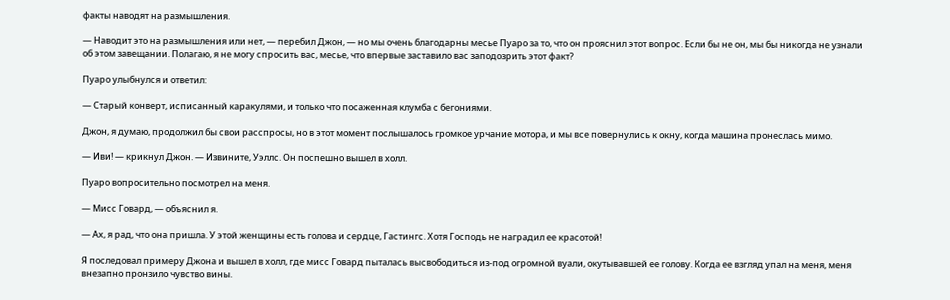факты наводят на размышления.

— Наводит это на размышления или нет, — перебил Джон, — но мы очень благодарны месье Пуаро за то, что он прояснил этот вопрос. Если бы не он, мы бы никогда не узнали об этом завещании. Полагаю, я не могу спросить вас, месье, что впервые заставило вас заподозрить этот факт?

Пуаро улыбнулся и ответил:

— Старый конверт, исписанный каракулями, и только что посаженная клумба с бегониями.

Джон, я думаю, продолжил бы свои расспросы, но в этот момент послышалось громкое урчание мотора, и мы все повернулись к окну, когда машина пронеслась мимо.

— Иви! — крикнул Джон. — Извините, Уэллс. Он поспешно вышел в холл.

Пуаро вопросительно посмотрел на меня.

— Мисс Говард, — объяснил я.

— Ах, я рад, что она пришла. У этой женщины есть голова и сердце, Гастингс. Хотя Господь не наградил ее красотой!

Я последовал примеру Джона и вышел в холл, где мисс Говард пыталась высвободиться из-под огромной вуали, окутывавшей ее голову. Когда ее взгляд упал на меня, меня внезапно пронзило чувство вины.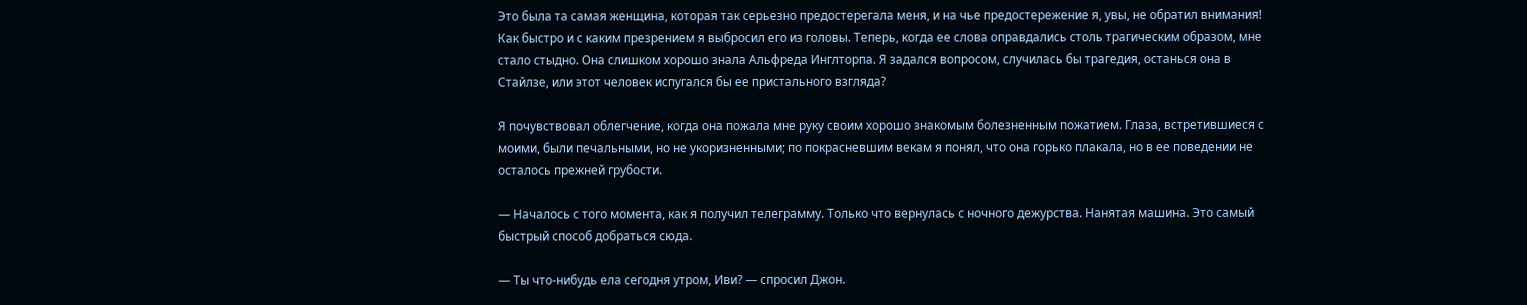Это была та самая женщина, которая так серьезно предостерегала меня, и на чье предостережение я, увы, не обратил внимания! Как быстро и с каким презрением я выбросил его из головы. Теперь, когда ее слова оправдались столь трагическим образом, мне стало стыдно. Она слишком хорошо знала Альфреда Инглторпа. Я задался вопросом, случилась бы трагедия, останься она в Стайлзе, или этот человек испугался бы ее пристального взгляда?

Я почувствовал облегчение, когда она пожала мне руку своим хорошо знакомым болезненным пожатием. Глаза, встретившиеся с моими, были печальными, но не укоризненными; по покрасневшим векам я понял, что она горько плакала, но в ее поведении не осталось прежней грубости.

— Началось с того момента, как я получил телеграмму. Только что вернулась с ночного дежурства. Нанятая машина. Это самый быстрый способ добраться сюда.

— Ты что-нибудь ела сегодня утром, Иви? — спросил Джон.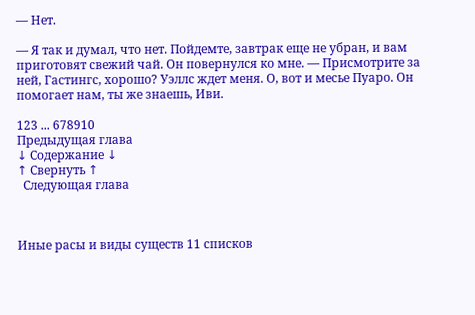— Нет.

— Я так и думал, что нет. Пойдемте, завтрак еще не убран, и вам приготовят свежий чай. Он повернулся ко мне. — Присмотрите за ней, Гастингс, хорошо? Уэллс ждет меня. О, вот и месье Пуаро. Он помогает нам, ты же знаешь, Иви.

123 ... 678910
Предыдущая глава
↓ Содержание ↓
↑ Свернуть ↑
  Следующая глава



Иные расы и виды существ 11 списков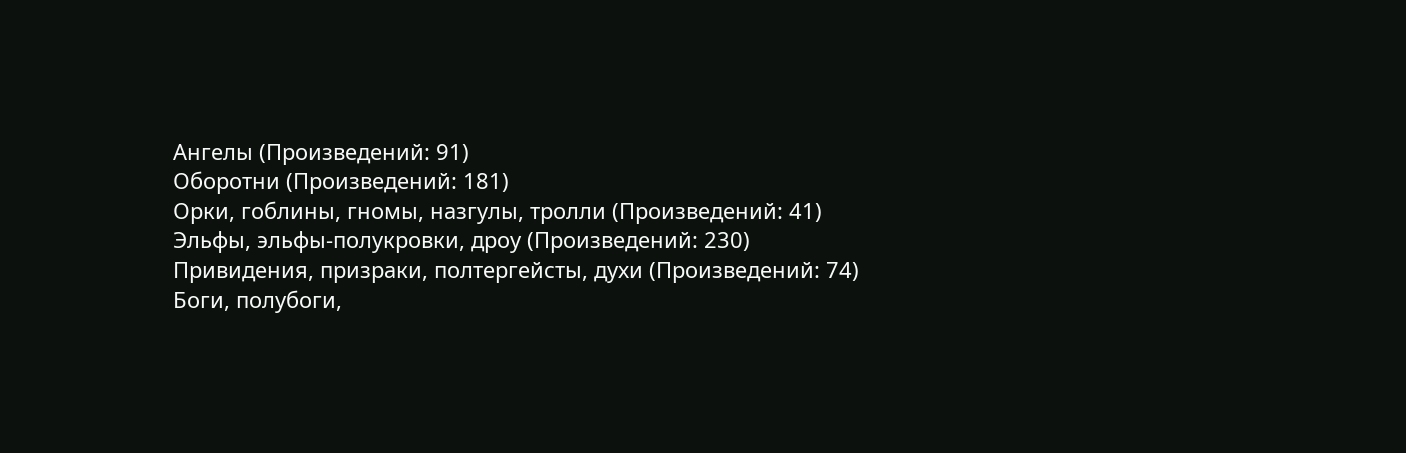Ангелы (Произведений: 91)
Оборотни (Произведений: 181)
Орки, гоблины, гномы, назгулы, тролли (Произведений: 41)
Эльфы, эльфы-полукровки, дроу (Произведений: 230)
Привидения, призраки, полтергейсты, духи (Произведений: 74)
Боги, полубоги,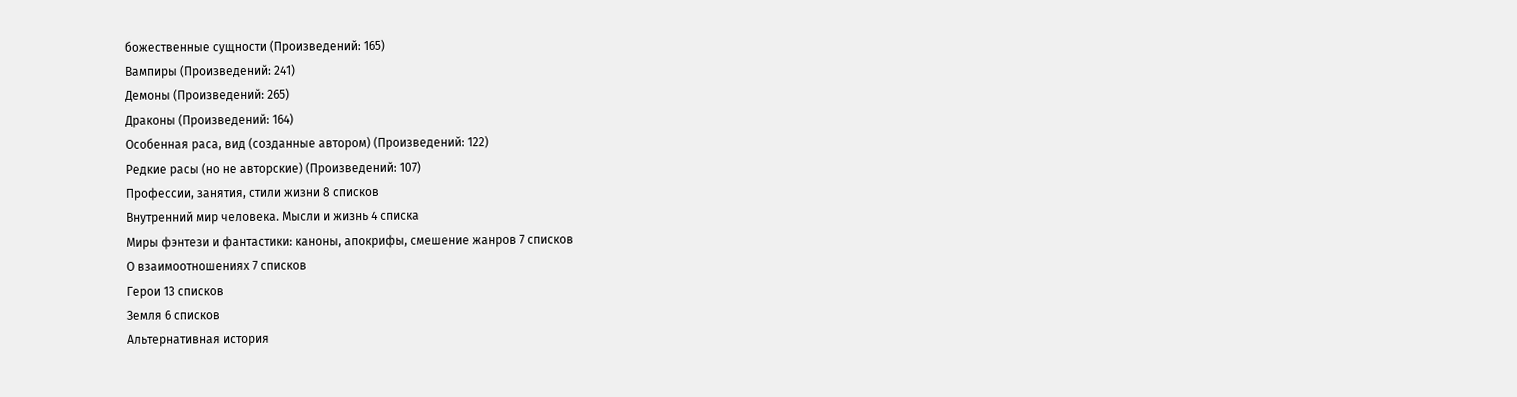божественные сущности (Произведений: 165)
Вампиры (Произведений: 241)
Демоны (Произведений: 265)
Драконы (Произведений: 164)
Особенная раса, вид (созданные автором) (Произведений: 122)
Редкие расы (но не авторские) (Произведений: 107)
Профессии, занятия, стили жизни 8 списков
Внутренний мир человека. Мысли и жизнь 4 списка
Миры фэнтези и фантастики: каноны, апокрифы, смешение жанров 7 списков
О взаимоотношениях 7 списков
Герои 13 списков
Земля 6 списков
Альтернативная история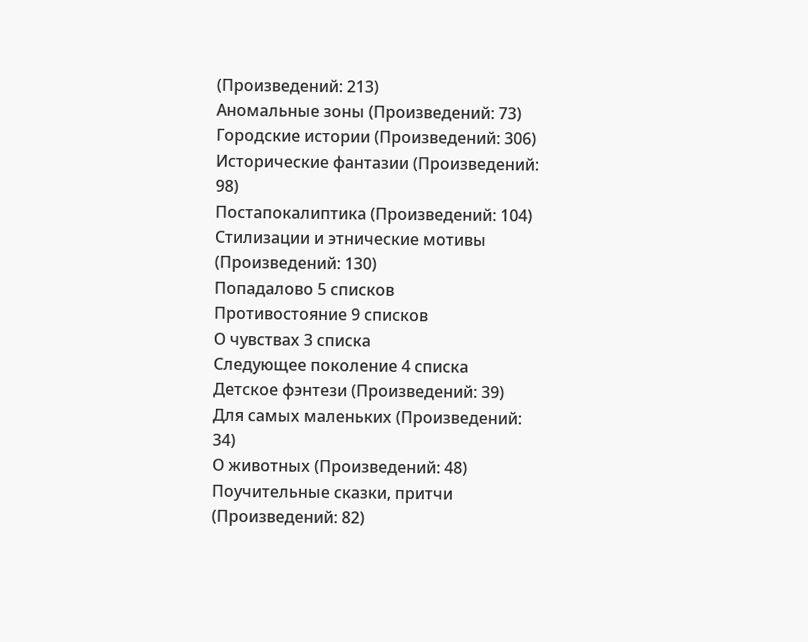(Произведений: 213)
Аномальные зоны (Произведений: 73)
Городские истории (Произведений: 306)
Исторические фантазии (Произведений: 98)
Постапокалиптика (Произведений: 104)
Стилизации и этнические мотивы (Произведений: 130)
Попадалово 5 списков
Противостояние 9 списков
О чувствах 3 списка
Следующее поколение 4 списка
Детское фэнтези (Произведений: 39)
Для самых маленьких (Произведений: 34)
О животных (Произведений: 48)
Поучительные сказки, притчи (Произведений: 82)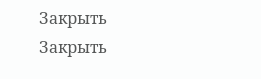Закрыть
Закрыть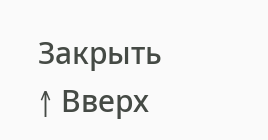Закрыть
↑ Вверх